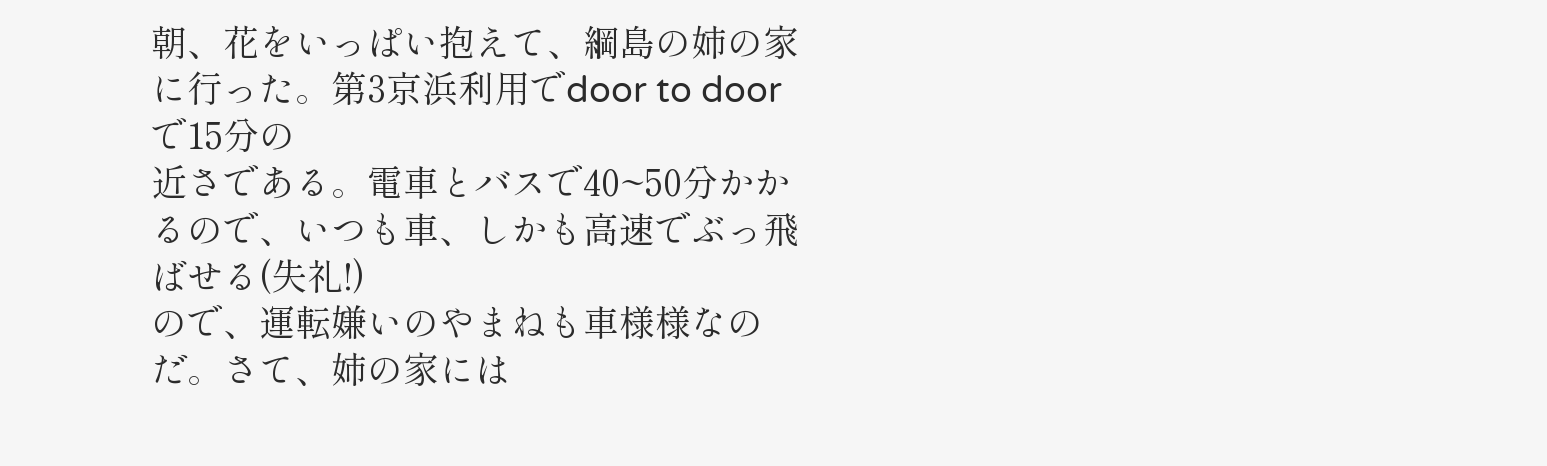朝、花をいっぱい抱えて、綱島の姉の家に行った。第3京浜利用でdoor to doorで15分の
近さである。電車とバスで40~50分かかるので、いつも車、しかも高速でぶっ飛ばせる(失礼!)
ので、運転嫌いのやまねも車様様なのだ。さて、姉の家には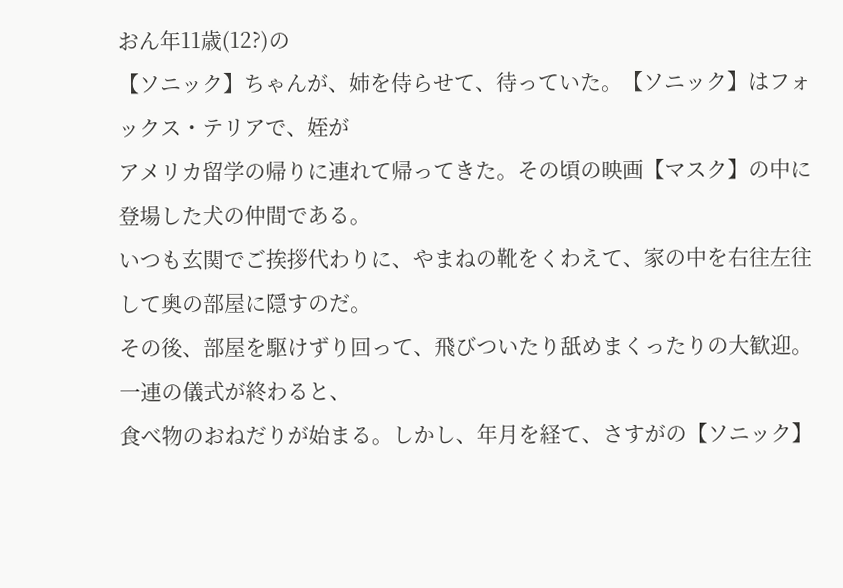おん年11歳(12?)の
【ソニック】ちゃんが、姉を侍らせて、待っていた。【ソニック】はフォックス・テリアで、姪が
アメリカ留学の帰りに連れて帰ってきた。その頃の映画【マスク】の中に登場した犬の仲間である。
いつも玄関でご挨拶代わりに、やまねの靴をくわえて、家の中を右往左往して奥の部屋に隠すのだ。
その後、部屋を駆けずり回って、飛びついたり舐めまくったりの大歓迎。一連の儀式が終わると、
食べ物のおねだりが始まる。しかし、年月を経て、さすがの【ソニック】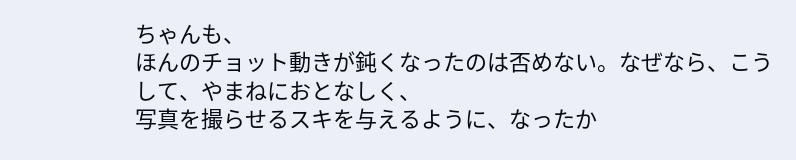ちゃんも、
ほんのチョット動きが鈍くなったのは否めない。なぜなら、こうして、やまねにおとなしく、
写真を撮らせるスキを与えるように、なったか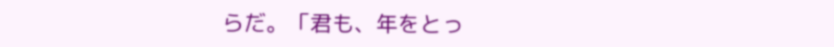らだ。「君も、年をとっ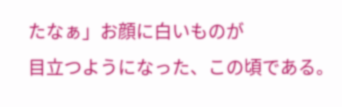たなぁ」お顔に白いものが
目立つようになった、この頃である。